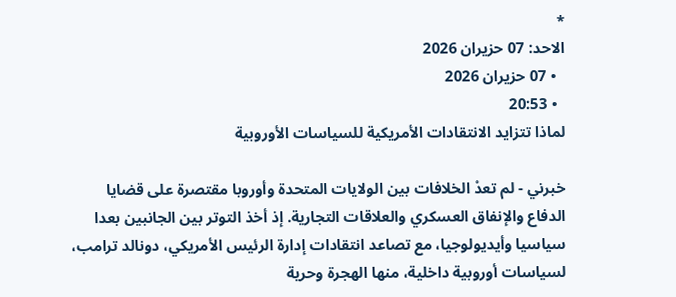*
الاحد: 07 حزيران 2026
  • 07 حزيران 2026
  • 20:53
لماذا تتزايد الانتقادات الأمريكية للسياسات الأوروبية

خبرني - لم تعدْ الخلافات بين الولايات المتحدة وأوروبا مقتصرة على قضايا الدفاع والإنفاق العسكري والعلاقات التجارية. إذ أخذ التوتر بين الجانبين بعدا سياسيا وأيديولوجيا، مع تصاعد انتقادات إدارة الرئيس الأمريكي، دونالد ترامب، لسياسات أوروبية داخلية، منها الهجرة وحرية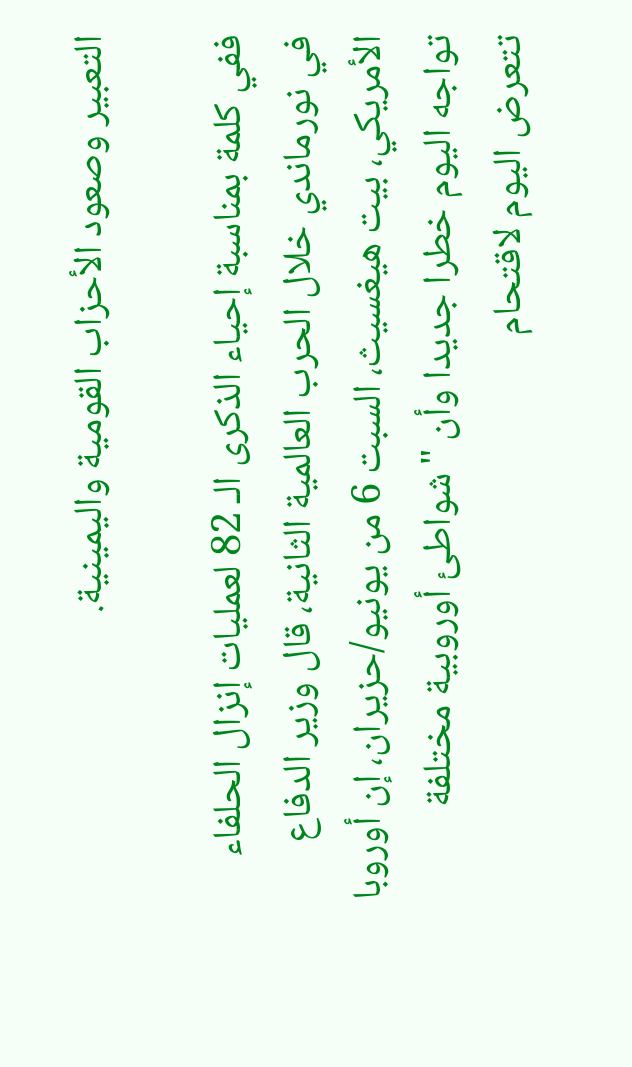التعبير وصعود الأحزاب القومية واليمينية.

ففي كلمة بمناسبة إحياء الذكرى الـ 82 لعمليات إنزال الحلفاء في نورماندي خلال الحرب العالمية الثانية، قال وزير الدفاع الأمريكي، بيت هيغسيث، السبت 6 من يونيو/حزيران، إن أوروبا تواجه اليوم خطرا جديدا وأن "شواطئ أوروبية مختلفة تتعرض اليوم لاقتحام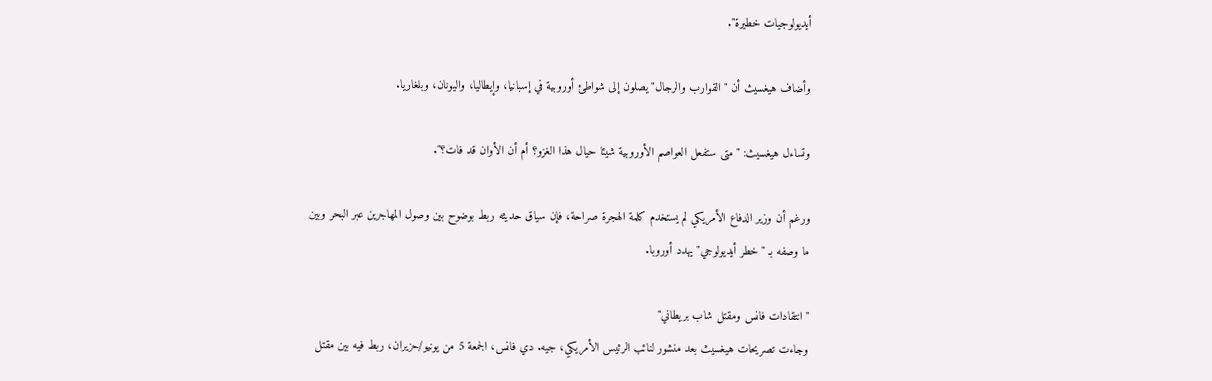أيديولوجيات خطيرة".

وأضاف هيغسيث أن "القوارب والرجال" يصلون إلى شواطئ أوروبية في إسبانيا، وإيطاليا، واليونان، وبلغاريا.

وتساءل هيغسيث: "متى ستفعل العواصم الأوروبية شيئا حيال هذا الغزو؟ أم أن الأوان قد فات؟".

ورغم أن وزير الدفاع الأمريكي لم يستخدم كلمة الهجرة صراحة، فإن سياق حديثه ربط بوضوح بين وصول المهاجرين عبر البحر وبين ما وصفه بـ "خطر أيديولوجي" يهدد أوروبا.

"انتقادات فانس ومقتل شاب بريطاني"
وجاءت تصريحات هيغسيث بعد منشور لنائب الرئيس الأمريكي، جيه. دي فانس، الجمعة 5 من يونيو/حزيران، ربط فيه بين مقتل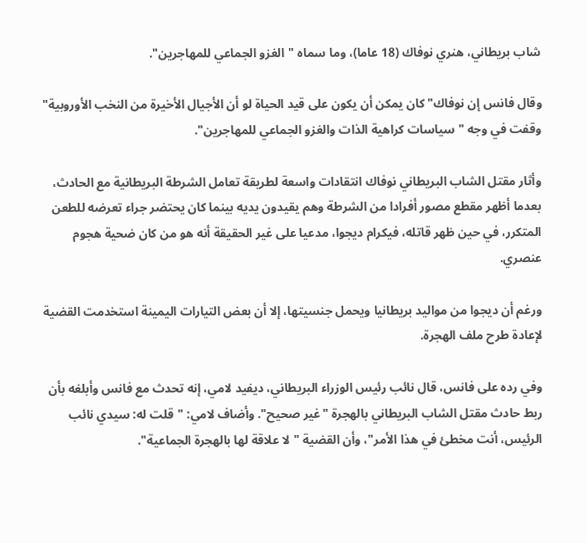شاب بريطاني، هنري نوفاك (18 عاما)، وما سماه "الغزو الجماعي للمهاجرين".

وقال فانس إن نوفاك" كان يمكن أن يكون على قيد الحياة لو أن الأجيال الأخيرة من النخب الأوروبية" وقفت في وجه "سياسات كراهية الذات والغزو الجماعي للمهاجرين".

وأثار مقتل الشاب البريطاني نوفاك انتقادات واسعة لطريقة تعامل الشرطة البريطانية مع الحادث، بعدما أظهر مقطع مصور أفرادا من الشرطة وهم يقيدون يديه بينما كان يحتضر جراء تعرضه للطعن المتكرر، في حين ظهر قاتله، فيكرام ديجوا، مدعيا على غير الحقيقة أنه هو من كان ضحية هجوم عنصري.

ورغم أن ديجوا من مواليد بريطانيا ويحمل جنسيتها، إلا أن بعض التيارات اليمينة استخدمت القضية لإعادة طرح ملف الهجرة.

وفي رده على فانس، قال نائب رئيس الوزراء البريطاني، ديفيد لامي، إنه تحدث مع فانس وأبلغه بأن ربط حادث مقتل الشاب البريطاني بالهجرة "غير صحيح". وأضاف لامي: "قلت له: سيدي نائب الرئيس، أنت مخطئ في هذا الأمر"، وأن القضية "لا علاقة لها بالهجرة الجماعية".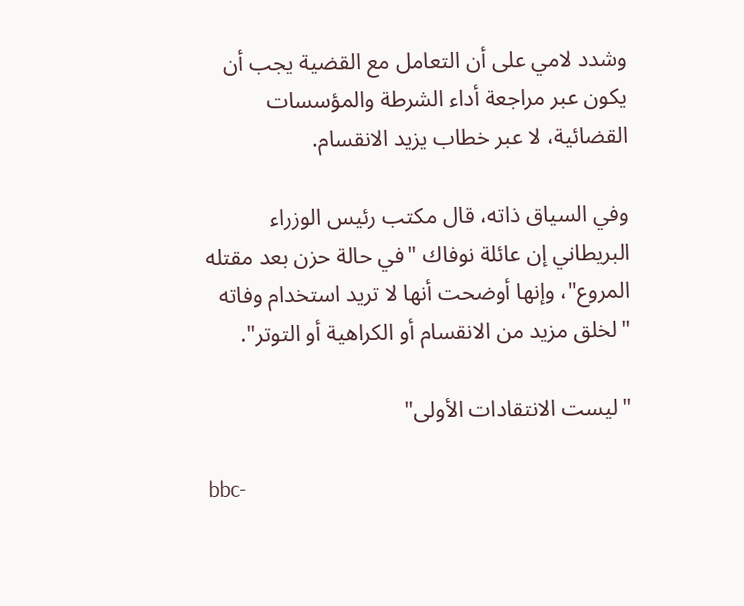وشدد لامي على أن التعامل مع القضية يجب أن يكون عبر مراجعة أداء الشرطة والمؤسسات القضائية، لا عبر خطاب يزيد الانقسام.

وفي السياق ذاته، قال مكتب رئيس الوزراء البريطاني إن عائلة نوفاك "في حالة حزن بعد مقتله المروع"، وإنها أوضحت أنها لا تريد استخدام وفاته "لخلق مزيد من الانقسام أو الكراهية أو التوتر".

"ليست الانتقادات الأولى"

bbc-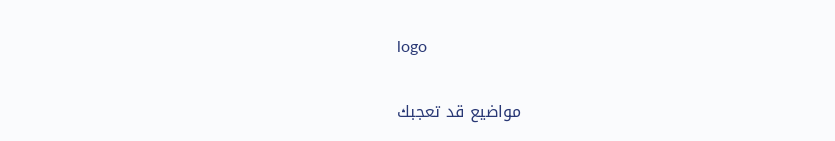logo

مواضيع قد تعجبك